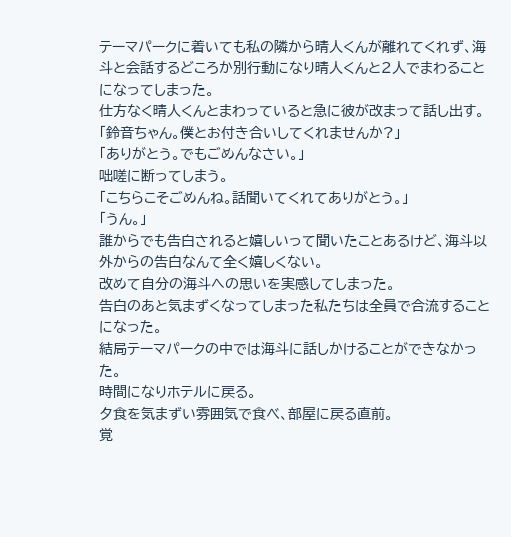テーマパークに着いても私の隣から晴人くんが離れてくれず、海斗と会話するどころか別行動になり晴人くんと2人でまわることになってしまった。
仕方なく晴人くんとまわっていると急に彼が改まって話し出す。
「鈴音ちゃん。僕とお付き合いしてくれませんか?」
「ありがとう。でもごめんなさい。」
咄嗟に断ってしまう。
「こちらこそごめんね。話聞いてくれてありがとう。」
「うん。」
誰からでも告白されると嬉しいって聞いたことあるけど、海斗以外からの告白なんて全く嬉しくない。
改めて自分の海斗への思いを実感してしまった。
告白のあと気まずくなってしまった私たちは全員で合流することになった。
結局テーマパークの中では海斗に話しかけることができなかった。
時間になりホテルに戻る。
夕食を気まずい雰囲気で食べ、部屋に戻る直前。
覚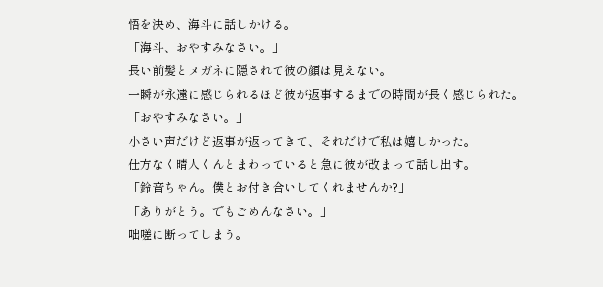悟を決め、海斗に話しかける。
「海斗、おやすみなさい。」
長い前髪とメガネに隠されて彼の顔は見えない。
一瞬が永遠に感じられるほど彼が返事するまでの時間が長く感じられた。
「おやすみなさい。」
小さい声だけど返事が返ってきて、それだけで私は嬉しかった。
仕方なく晴人くんとまわっていると急に彼が改まって話し出す。
「鈴音ちゃん。僕とお付き合いしてくれませんか?」
「ありがとう。でもごめんなさい。」
咄嗟に断ってしまう。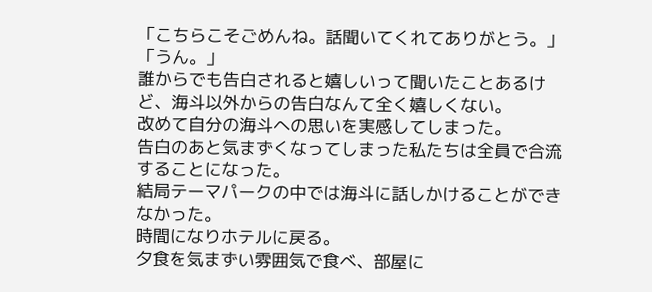「こちらこそごめんね。話聞いてくれてありがとう。」
「うん。」
誰からでも告白されると嬉しいって聞いたことあるけど、海斗以外からの告白なんて全く嬉しくない。
改めて自分の海斗への思いを実感してしまった。
告白のあと気まずくなってしまった私たちは全員で合流することになった。
結局テーマパークの中では海斗に話しかけることができなかった。
時間になりホテルに戻る。
夕食を気まずい雰囲気で食べ、部屋に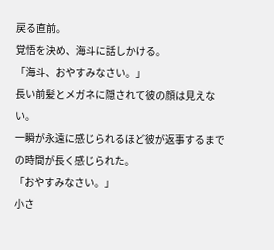戻る直前。
覚悟を決め、海斗に話しかける。
「海斗、おやすみなさい。」
長い前髪とメガネに隠されて彼の顔は見えない。
一瞬が永遠に感じられるほど彼が返事するまでの時間が長く感じられた。
「おやすみなさい。」
小さ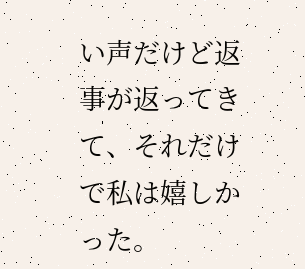い声だけど返事が返ってきて、それだけで私は嬉しかった。